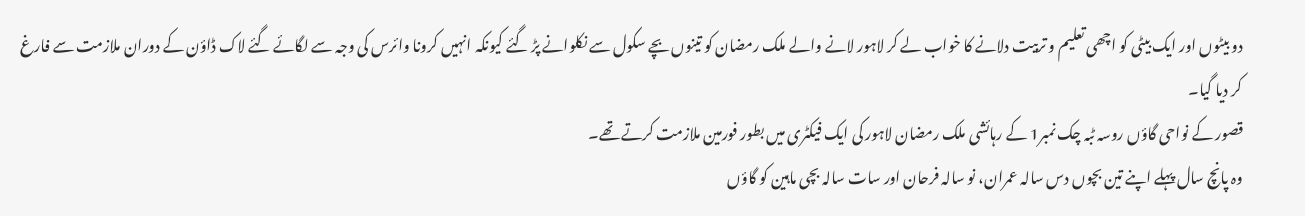دو بیٹوں اور ایک بیٹی کو اچھی تعلیم و تربیت دلانے کا خواب لے کر لاہور لانے والے ملک رمضان کو تینوں بچے سکول سے نکلوانے پڑ گئے کیونکہ انہیں کرونا وائرس کی وجہ سے لگائے گئے لاک ڈاؤن کے دوران ملازمت سے فارغ کر دیا گیا۔
قصور کے نواحی گاؤں روسہ ٹبہ چک نمبر1 کے رہائشی ملک رمضان لاہور کی ایک فیکٹری میں بطور فورمین ملازمت کرتے تھے۔
وہ پانچ سال پہلے اپنے تین بچوں دس سالہ عمران، نو سالہ فرحان اور سات سالہ بچی ماہین کو گاؤں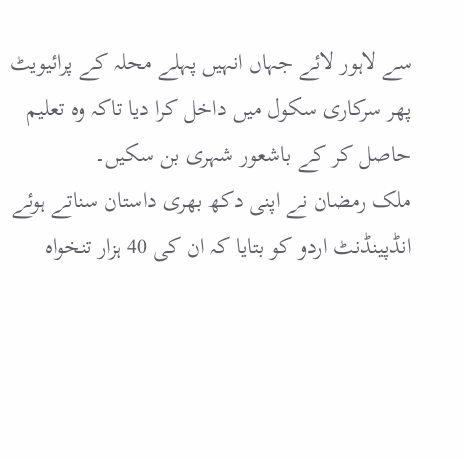سے لاہور لائے جہاں انہیں پہلے محلہ کے پرائیویٹ پھر سرکاری سکول میں داخل کرا دیا تاکہ وہ تعلیم حاصل کر کے باشعور شہری بن سکیں۔
ملک رمضان نے اپنی دکھ بھری داستان سناتے ہوئے انڈپینڈنٹ اردو کو بتایا کہ ان کی 40 ہزار تنخواہ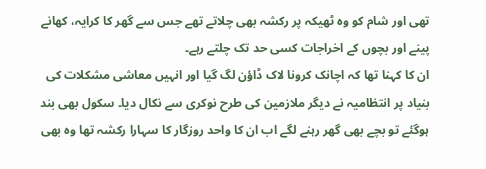تھی اور شام کو وہ ٹھیکہ پر رکشہ بھی چلاتے تھے جس سے گھر کا کرایہ، کھانے پینے اور بچوں کے اخراجات کسی حد تک چلتے رہے۔
ان کا کہنا تھا کہ اچانک کرونا لاک ڈاؤن لگ گیا اور انہیں معاشی مشکلات کی بنیاد پر انتظامیہ نے دیگر ملازمین کی طرح نوکری سے نکال دیا۔ سکول بھی بند ہوگئے تو بچے بھی گھر رہنے لگے اب ان کا واحد روزگار کا سہارا رکشہ تھا وہ بھی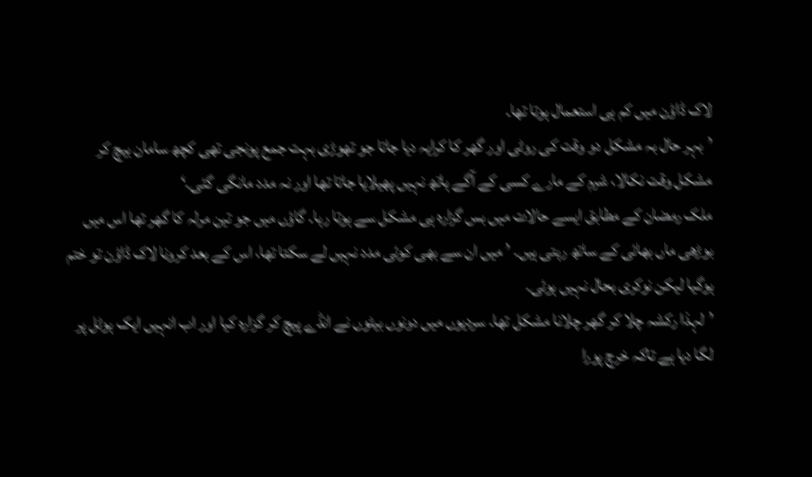لاک ڈاؤن میں کم ہی استعمال ہوتا تھا۔
’بہر حال بہ مشکل دو وقت کی روٹی اور گھر کا کرایہ دیا جاتا جو تھوڑی بہت جمع پونجی تھی کچھ سامان بیچ کر مشکل وقت نکالا، شرم کے مارے کسی کے آگے ہاتھ نہیں پھیلایا جاتا تھا اور نہ مدد مانگی گئی۔‘
ملک رمضان کے مطابق ایسے حالات میں بس گزارہ ہی مشکل سے ہوتا رہا۔ گاؤں میں جو تین مرلہ کا گھر تھا اس میں بوڑھی ماں بھائی کے ساتھ رہتی ہیں۔ ’میں ان سے بھی کوئی مدد نہیں لے سکتا تھا، اس کے بعد کرونا لاک ڈاؤن تو ختم ہوگیا لیکن نوکری بحال نہیں ہوئی۔
’لہذا رکشہ چلا کر گھر چلانا مشکل تھا۔ سردیوں میں دونوں بیٹوں نے انڈے پیچ کر گزارہ کیا اور اب انہیں ایک ہوٹل پر لگا دیا ہے تاکہ خرچ پورا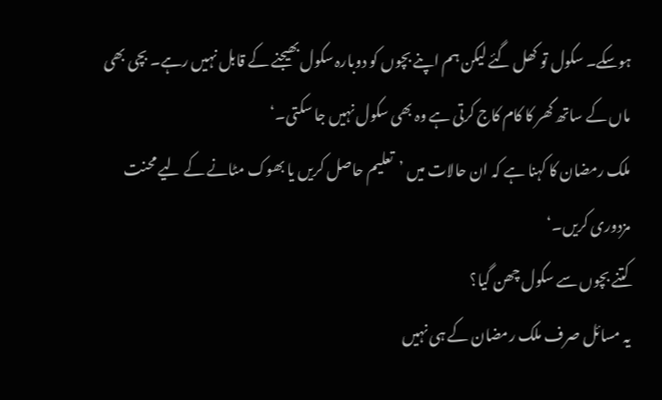ہوسکے۔ سکول تو کھل گئے لیکن ہم اپنے بچوں کو دوبارہ سکول بھیجنے کے قابل نہیں رہے۔ بچی بھی ماں کے ساتھ گھر کا کام کاج کرتی ہے وہ بھی سکول نہیں جا سکتی۔‘
ملک رمضان کا کہنا ہے کہ ان حالات میں ’تعلیم حاصل کریں یا بھوک مٹانے کے لیے محنت مزدوری کریں۔‘
کتنے بچوں سے سکول چھن گیا؟
یہ مسائل صرف ملک رمضان کے ہی نہیں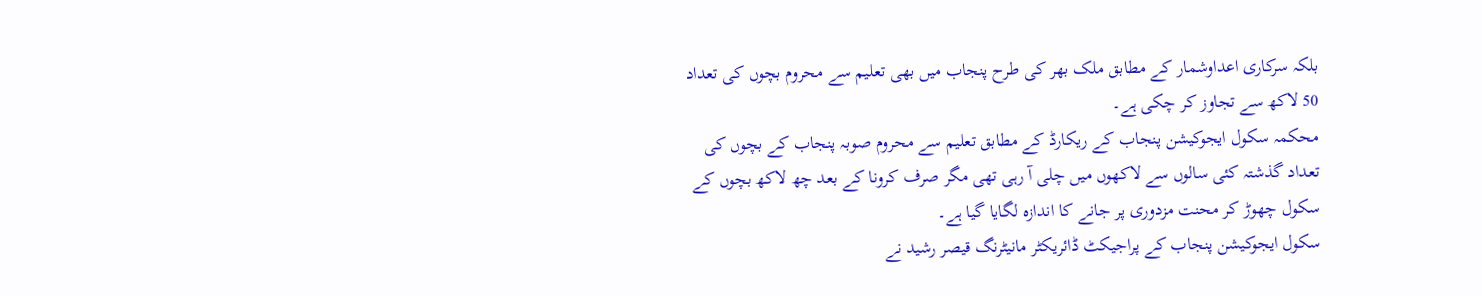بلکہ سرکاری اعداوشمار کے مطابق ملک بھر کی طرح پنجاب میں بھی تعلیم سے محروم بچوں کی تعداد 50 لاکھ سے تجاوز کر چکی ہے۔
محکمہ سکول ایجوکیشن پنجاب کے ریکارڈ کے مطابق تعلیم سے محروم صوبہ پنجاب کے بچوں کی تعداد گذشتہ کئی سالوں سے لاکھوں میں چلی آ رہی تھی مگر صرف کرونا کے بعد چھ لاکھ بچوں کے سکول چھوڑ کر محنت مزدوری پر جانے کا اندازہ لگایا گیا ہے۔
سکول ایجوکیشن پنجاب کے پراجیکٹ ڈائریکٹر مانیٹرنگ قیصر رشید نے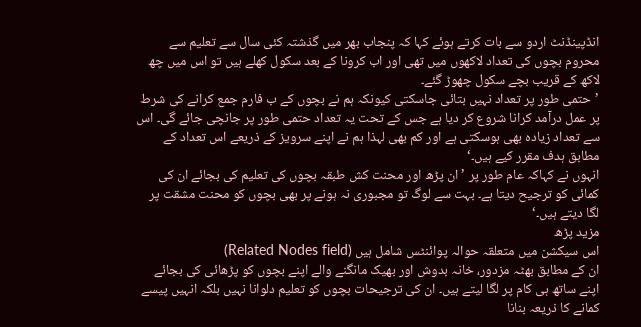انڈپینڈنٹ اردو سے بات کرتے ہوئے کہا کہ پنجاب بھر میں گذشتہ کئی سال سے تعلیم سے محروم بچوں کی تعداد لاکھوں میں تھی اور اب کرونا کے بعد سکول کھلے ہیں تو اس میں چھ لاکھ کے قریب بچے سکول چھوڑ گئے۔
’حتمی طور پر تعداد نہیں بتائی جاسکتی کیونکہ ہم نے بچوں کے ب فارم جمع کرانے کی شرط پر عمل درآمد کرانا شروع کر دیا ہے جس کے تحت یہ تعداد حتمی طور پر جانچی جائے گی۔ اس سے تعداد زیادہ بھی ہوسکتی ہے اور کم بھی لہذا ہم نے اپنے سرویز کے ذریعے اس تعداد کے مطابق ہدف مقرر کیے ہیں۔‘
انہوں نے کہاکہ عام طور پر ’ان پڑھ اور محنت کش طبقہ بچوں کی تعلیم کی بجائے ان کی کمائی کو ترجیح دیتا ہے۔ بہت سے لوگ تو مجبوری نہ ہونے پر بھی بچوں کو محنت مشقت پر لگا دیتے ہیں۔‘
مزید پڑھ
اس سیکشن میں متعلقہ حوالہ پوائنٹس شامل ہیں (Related Nodes field)
ان کے مطابق بھٹہ مزدور، خانہ بدوش اور بھیک مانگنے والے اپنے بچوں کو پڑھائی کی بجائے اپنے ساتھ ہی کام پر لگا لیتے ہیں۔ ان کی ترجیحات بچوں کو تعلیم دلوانا نہیں بلکہ انہیں پیسے کمانے کا ذریعہ بنانا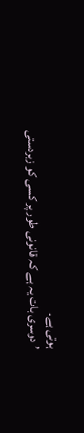ہوتی ہے۔
’دوسری بات یہ ہے کہ قانونی طور پر کسی کو زبردستی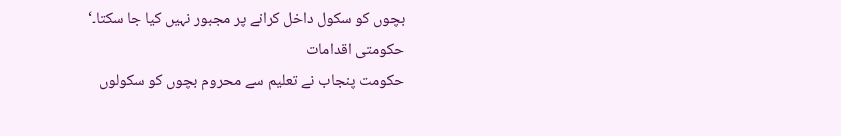بچوں کو سکول داخل کرانے پر مجبور نہیں کیا جا سکتا۔‘
حکومتی اقدامات
حکومت پنجاب نے تعلیم سے محروم بچوں کو سکولوں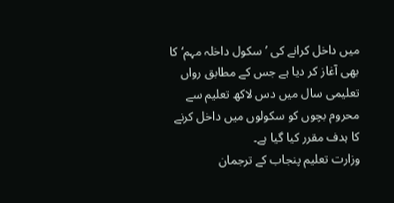میں داخل کرانے کی ’سکول داخلہ مہم‘ کا بھی آغاز کر دیا ہے جس کے مطابق رواں تعلیمی سال میں دس لاکھ تعلیم سے محروم بچوں کو سکولوں میں داخل کرنے کا ہدف مقرر کیا گیا ہے۔
وزارت تعلیم پنجاب کے ترجمان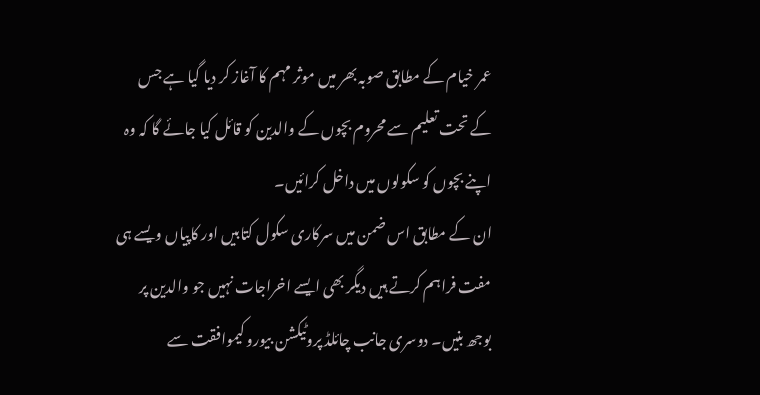عمر خیام کے مطابق صوبہ بھر میں موثر مہم کا آغاز کر دیا گیا ہے جس کے تحت تعلیم سے محروم بچوں کے والدین کو قائل کیا جائے گا کہ وہ اپنے بچوں کو سکولوں میں داخل کرائیں۔
ان کے مطابق اس ضمن میں سرکاری سکول کتابیں اور کاپیاں ویسے ہی مفت فراہم کرتے ہیں دیگر بھی ایسے اخراجات نہیں جو والدین پر بوجھ بنیں۔ دوسری جانب چائلڈ پروٹیکشن بیورو کیموافقت سے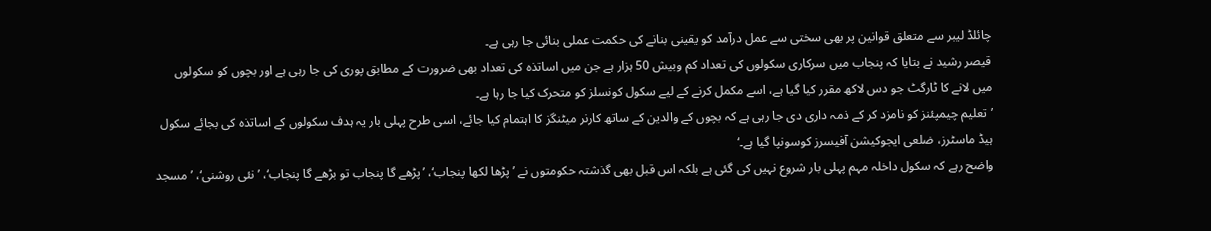چائلڈ لیبر سے متعلق قوانین پر بھی سختی سے عمل درآمد کو یقینی بنانے کی حکمت عملی بنائی جا رہی ہے۔
قیصر رشید نے بتایا کہ پنجاب میں سرکاری سکولوں کی تعداد کم وبیش 50 ہزار ہے جن میں اساتذہ کی تعداد بھی ضرورت کے مطابق پوری کی جا رہی ہے اور بچوں کو سکولوں میں لانے کا ٹارگٹ جو دس لاکھ مقرر کیا گیا ہے، اسے مکمل کرنے کے لیے سکول کونسلز کو متحرک کیا جا رہا ہے۔
’تعلیم چیمپئنز کو نامزد کر کے ذمہ داری دی جا رہی ہے کہ بچوں کے والدین کے ساتھ کارنر میٹنگز کا اہتمام کیا جائے، اسی طرح پہلی بار یہ ہدف سکولوں کے اساتذہ کی بجائے سکول ہیڈ ماسٹرز، ضلعی ایجوکیشن آفیسرز کوسونپا گیا ہے۔‘
واضح رہے کہ سکول داخلہ مہم پہلی بار شروع نہیں کی گئی ہے بلکہ اس قبل بھی گذشتہ حکومتوں نے ’پڑھا لکھا پنجاب‘، ’پڑھے گا پنجاب تو بڑھے گا پنجاب‘، ’نئی روشنی‘، ’مسجد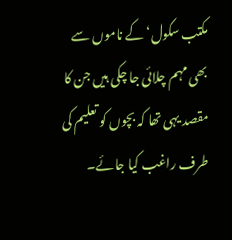مکتب سکول‘ کے ناموں سے بھی مہم چلائی جا چکی ہیں جن کا مقصد یہی تھا کہ بچوں کو تعلیم کی طرف راغب کیا جائے۔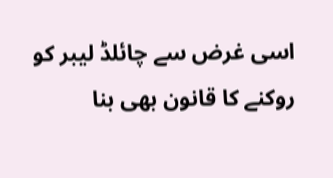اسی غرض سے چائلڈ لیبر کو روکنے کا قانون بھی بنا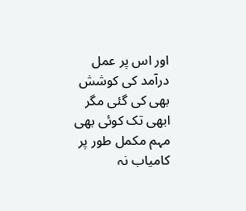اور اس پر عمل درآمد کی کوشش بھی کی گئی مگر ابھی تک کوئی بھی مہم مکمل طور پر کامیاب نہ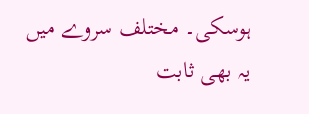ہوسکی۔ مختلف سروے میں یہ بھی ثابت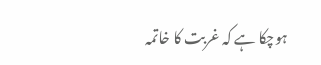ہوچکا ہے کہ غربت کا خاتمہ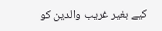کیے بغیر غریب والدین کو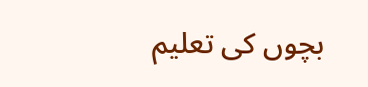بچوں کی تعلیم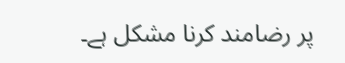پر رضامند کرنا مشکل ہے۔